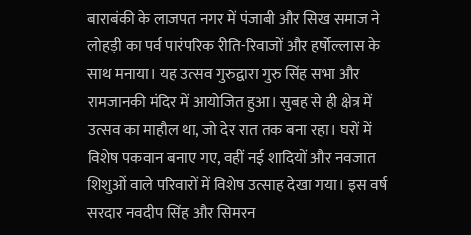बाराबंकी के लाजपत नगर में पंजाबी और सिख समाज ने लोहड़ी का पर्व पारंपरिक रीति-रिवाजों और हर्षोल्लास के साथ मनाया। यह उत्सव गुरुद्वारा गुरु सिंह सभा और रामजानकी मंदिर में आयोजित हुआ। सुबह से ही क्षेत्र में उत्सव का माहौल था, जो देर रात तक बना रहा। घरों में विशेष पकवान बनाए गए, वहीं नई शादियों और नवजात शिशुओं वाले परिवारों में विशेष उत्साह देखा गया। इस वर्ष सरदार नवदीप सिंह और सिमरन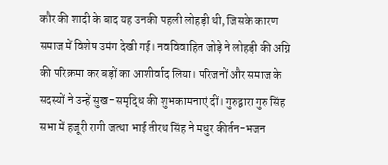कौर की शादी के बाद यह उनकी पहली लोहड़ी थी, जिसके कारण समाज में विशेष उमंग देखी गई। नवविवाहित जोड़े ने लोहड़ी की अग्नि की परिक्रमा कर बड़ों का आशीर्वाद लिया। परिजनों और समाज के सदस्यों ने उन्हें सुख-समृद्धि की शुभकामनाएं दीं। गुरुद्वारा गुरु सिंह सभा में हजूरी रागी जत्था भाई तीरथ सिंह ने मधुर कीर्तन-भजन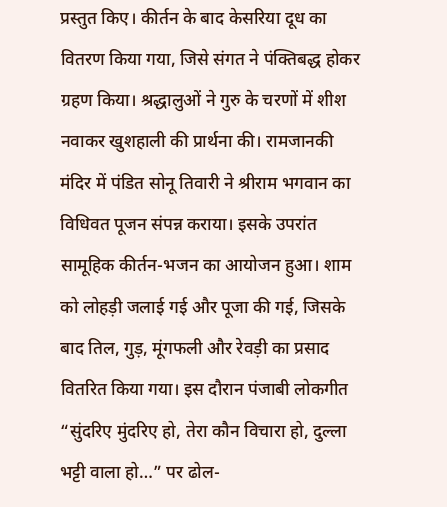प्रस्तुत किए। कीर्तन के बाद केसरिया दूध का वितरण किया गया, जिसे संगत ने पंक्तिबद्ध होकर ग्रहण किया। श्रद्धालुओं ने गुरु के चरणों में शीश नवाकर खुशहाली की प्रार्थना की। रामजानकी मंदिर में पंडित सोनू तिवारी ने श्रीराम भगवान का विधिवत पूजन संपन्न कराया। इसके उपरांत सामूहिक कीर्तन-भजन का आयोजन हुआ। शाम को लोहड़ी जलाई गई और पूजा की गई, जिसके बाद तिल, गुड़, मूंगफली और रेवड़ी का प्रसाद वितरित किया गया। इस दौरान पंजाबी लोकगीत “सुंदरिए मुंदरिए हो, तेरा कौन विचारा हो, दुल्ला भट्टी वाला हो…” पर ढोल-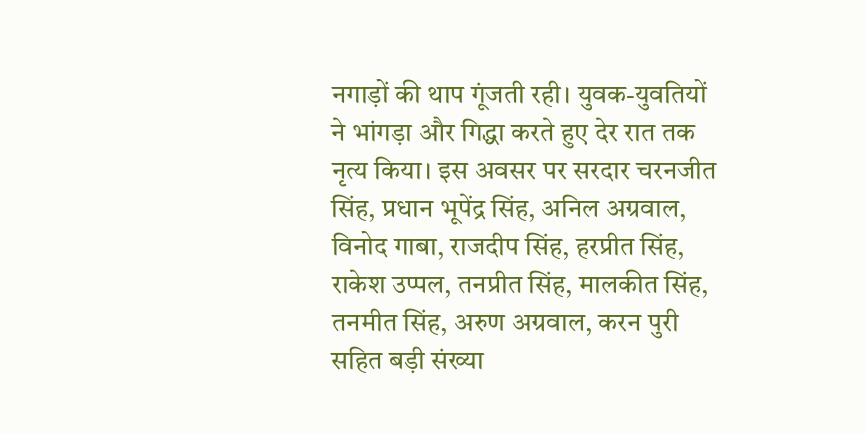नगाड़ों की थाप गूंजती रही। युवक-युवतियों ने भांगड़ा और गिद्धा करते हुए देर रात तक नृत्य किया। इस अवसर पर सरदार चरनजीत सिंह, प्रधान भूपेंद्र सिंह, अनिल अग्रवाल, विनोद गाबा, राजदीप सिंह, हरप्रीत सिंह, राकेश उप्पल, तनप्रीत सिंह, मालकीत सिंह, तनमीत सिंह, अरुण अग्रवाल, करन पुरी सहित बड़ी संख्या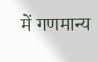में गणमान्य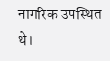नागरिक उपस्थित थे।